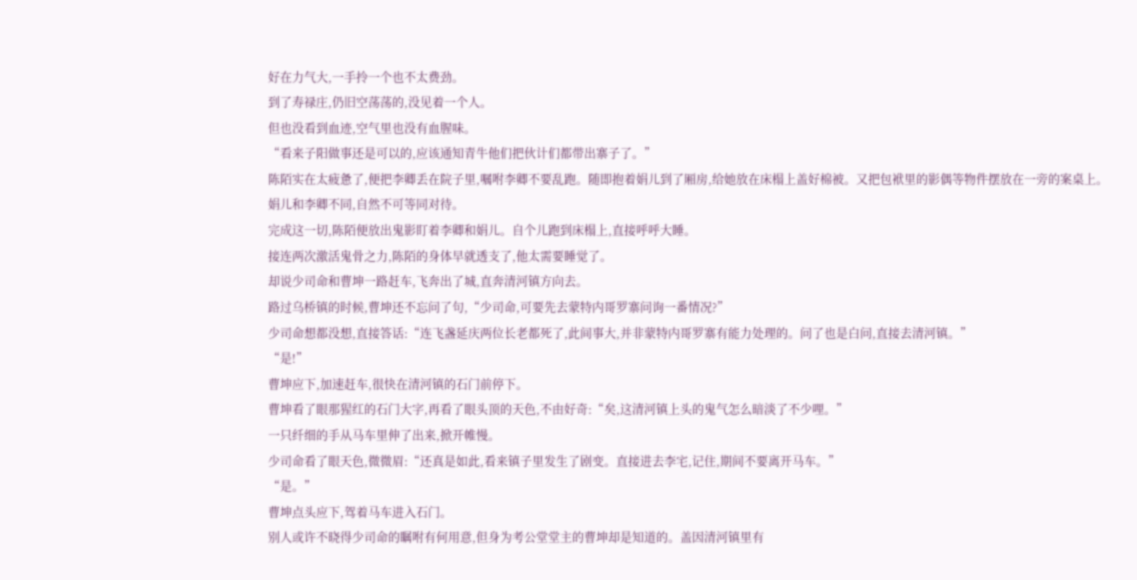好在力气大,一手拎一个也不太费劲。
到了寿禄庄,仍旧空荡荡的,没见着一个人。
但也没看到血迹,空气里也没有血腥味。
“看来子阳做事还是可以的,应该通知青牛他们把伙计们都带出寨子了。”
陈陌实在太疲惫了,便把李卿丢在院子里,嘱咐李卿不要乱跑。随即抱着娟儿到了厢房,给她放在床榻上盖好棉被。又把包袱里的影偶等物件摆放在一旁的案桌上。
娟儿和李卿不同,自然不可等同对待。
完成这一切,陈陌便放出鬼影盯着李卿和娟儿。自个儿跑到床榻上,直接呼呼大睡。
接连两次激活鬼骨之力,陈陌的身体早就透支了,他太需要睡觉了。
却说少司命和曹坤一路赶车,飞奔出了城,直奔清河镇方向去。
路过乌桥镇的时候,曹坤还不忘问了句,“少司命,可要先去蒙特内哥罗寨问询一番情况?”
少司命想都没想,直接答话:“连飞盏延庆两位长老都死了,此间事大,并非蒙特内哥罗寨有能力处理的。问了也是白问,直接去清河镇。”
“是!”
曹坤应下,加速赶车,很快在清河镇的石门前停下。
曹坤看了眼那猩红的石门大字,再看了眼头顶的天色,不由好奇:“矣,这清河镇上头的鬼气怎么暗淡了不少哩。”
一只纤细的手从马车里伸了出来,掀开帷慢。
少司命看了眼天色,微微眉:“还真是如此,看来镇子里发生了剧变。直接进去李宅,记住,期间不要离开马车。”
“是。”
曹坤点头应下,驾着马车进入石门。
别人或许不晓得少司命的瞩咐有何用意,但身为考公堂堂主的曹坤却是知道的。盖因清河镇里有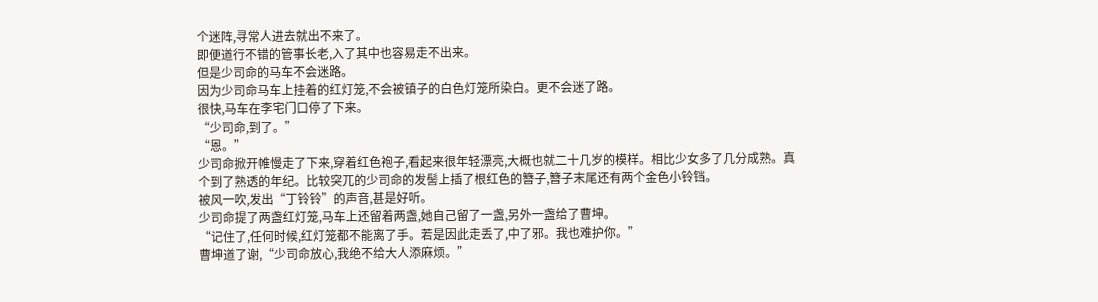个迷阵,寻常人进去就出不来了。
即便道行不错的管事长老,入了其中也容易走不出来。
但是少司命的马车不会迷路。
因为少司命马车上挂着的红灯笼,不会被镇子的白色灯笼所染白。更不会迷了路。
很快,马车在李宅门口停了下来。
“少司命,到了。”
“恩。”
少司命掀开帷慢走了下来,穿着红色袍子,看起来很年轻漂亮,大概也就二十几岁的模样。相比少女多了几分成熟。真个到了熟透的年纪。比较突兀的少司命的发髻上插了根红色的簪子,簪子末尾还有两个金色小铃铛。
被风一吹,发出“丁铃铃”的声音,甚是好听。
少司命提了两盏红灯笼,马车上还留着两盏,她自己留了一盏,另外一盏给了曹坤。
“记住了,任何时候,红灯笼都不能离了手。若是因此走丢了,中了邪。我也难护你。”
曹坤道了谢,“少司命放心,我绝不给大人添麻烦。”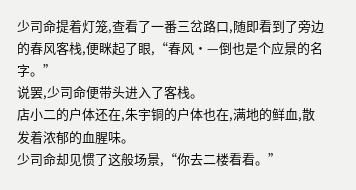少司命提着灯笼,查看了一番三岔路口,随即看到了旁边的春风客栈,便眯起了眼,“春风·—倒也是个应景的名字。”
说罢,少司命便带头进入了客栈。
店小二的户体还在,朱宇铜的户体也在,满地的鲜血,散发着浓郁的血腥味。
少司命却见惯了这般场景,“你去二楼看看。”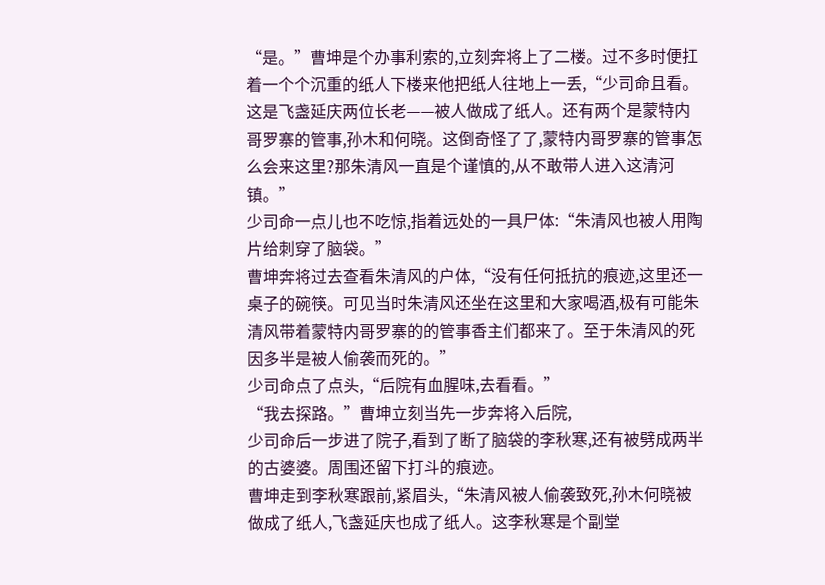“是。”曹坤是个办事利索的,立刻奔将上了二楼。过不多时便扛着一个个沉重的纸人下楼来他把纸人往地上一丢,“少司命且看。这是飞盏延庆两位长老——被人做成了纸人。还有两个是蒙特内哥罗寨的管事,孙木和何晓。这倒奇怪了了,蒙特内哥罗寨的管事怎么会来这里?那朱清风一直是个谨慎的,从不敢带人进入这清河镇。”
少司命一点儿也不吃惊,指着远处的一具尸体:“朱清风也被人用陶片给刺穿了脑袋。”
曹坤奔将过去查看朱清风的户体,“没有任何抵抗的痕迹,这里还一桌子的碗筷。可见当时朱清风还坐在这里和大家喝酒,极有可能朱清风带着蒙特内哥罗寨的的管事香主们都来了。至于朱清风的死因多半是被人偷袭而死的。”
少司命点了点头,“后院有血腥味,去看看。”
“我去探路。”曹坤立刻当先一步奔将入后院,
少司命后一步进了院子,看到了断了脑袋的李秋寒,还有被劈成两半的古婆婆。周围还留下打斗的痕迹。
曹坤走到李秋寒跟前,紧眉头,“朱清风被人偷袭致死,孙木何晓被做成了纸人,飞盏延庆也成了纸人。这李秋寒是个副堂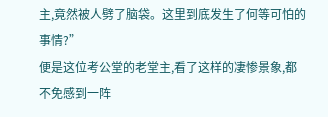主,竟然被人劈了脑袋。这里到底发生了何等可怕的事情?”
便是这位考公堂的老堂主,看了这样的凄惨景象,都不免感到一阵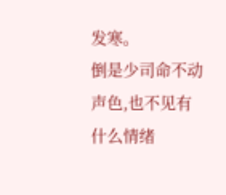发寒。
倒是少司命不动声色,也不见有什么情绪